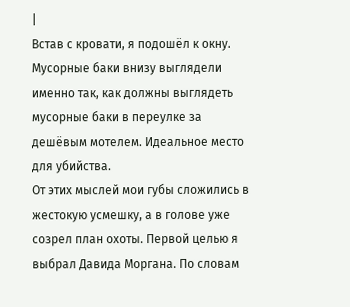|
Встав с кровати, я подошёл к окну. Мусорные баки внизу выглядели именно так, как должны выглядеть мусорные баки в переулке за дешёвым мотелем. Идеальное место для убийства.
От этих мыслей мои губы сложились в жестокую усмешку, а в голове уже созрел план охоты. Первой целью я выбрал Давида Моргана. По словам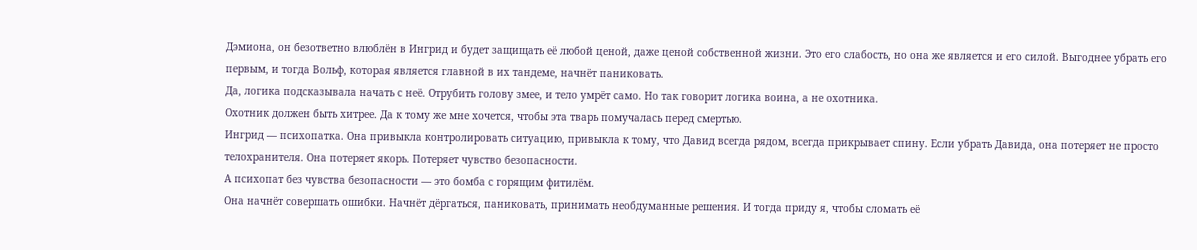Дэмиона, он безответно влюблён в Ингрид и будет защищать её любой ценой, даже ценой собственной жизни. Это его слабость, но она же является и его силой. Выгоднее убрать его первым, и тогда Вольф, которая является главной в их тандеме, начнёт паниковать.
Да, логика подсказывала начать с неё. Отрубить голову змее, и тело умрёт само. Но так говорит логика воина, а не охотника.
Охотник должен быть хитрее. Да к тому же мне хочется, чтобы эта тварь помучалась перед смертью.
Ингрид — психопатка. Она привыкла контролировать ситуацию, привыкла к тому, что Давид всегда рядом, всегда прикрывает спину. Если убрать Давида, она потеряет не просто телохранителя. Она потеряет якорь. Потеряет чувство безопасности.
А психопат без чувства безопасности — это бомба с горящим фитилём.
Она начнёт совершать ошибки. Начнёт дёргаться, паниковать, принимать необдуманные решения. И тогда приду я, чтобы сломать её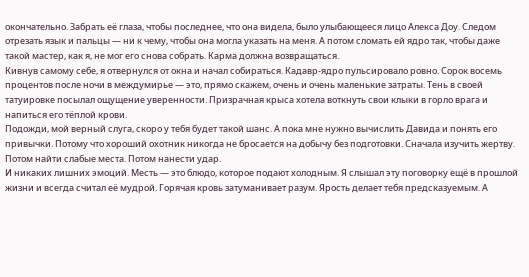окончательно. Забрать её глаза, чтобы последнее, что она видела, было улыбающееся лицо Алекса Доу. Следом отрезать язык и пальцы — ни к чему, чтобы она могла указать на меня. А потом сломать ей ядро так, чтобы даже такой мастер, как я, не мог его снова собрать. Карма должна возвращаться.
Кивнув самому себе, я отвернулся от окна и начал собираться. Кадавр-ядро пульсировало ровно. Сорок восемь процентов после ночи в междумирье — это, прямо скажем, очень и очень маленькие затраты. Тень в своей татуировке посылал ощущение уверенности. Призрачная крыса хотела воткнуть свои клыки в горло врага и напиться его тёплой крови.
Подожди, мой верный слуга, скоро у тебя будет такой шанс. А пока мне нужно вычислить Давида и понять его привычки. Потому что хороший охотник никогда не бросается на добычу без подготовки. Сначала изучить жертву. Потом найти слабые места. Потом нанести удар.
И никаких лишних эмоций. Месть — это блюдо, которое подают холодным. Я слышал эту поговорку ещё в прошлой жизни и всегда считал её мудрой. Горячая кровь затуманивает разум. Ярость делает тебя предсказуемым. А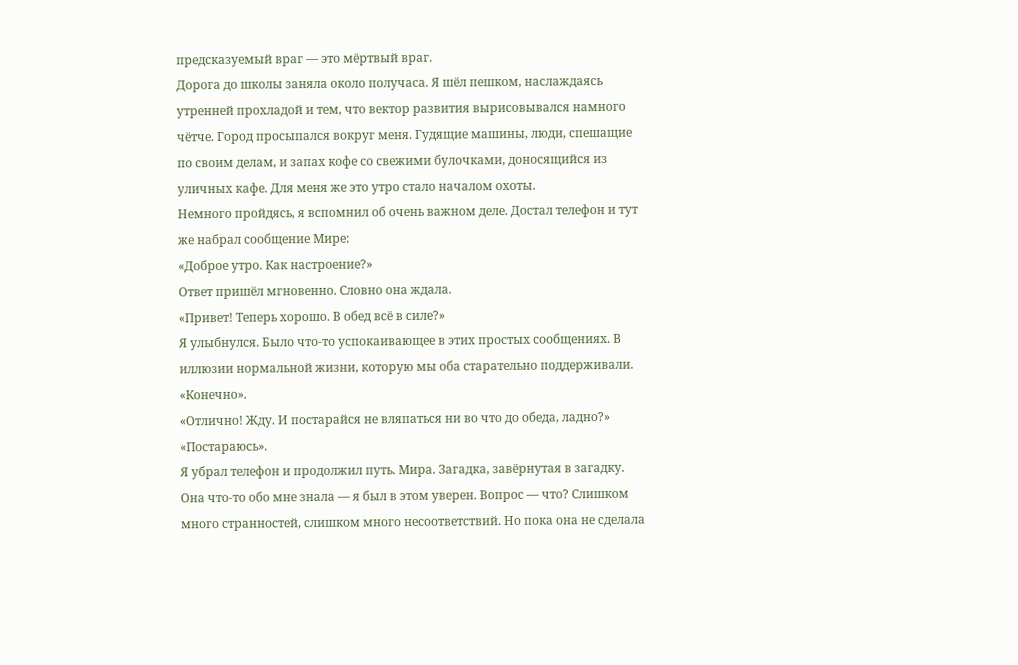предсказуемый враг — это мёртвый враг.
Дорога до школы заняла около получаса. Я шёл пешком, наслаждаясь утренней прохладой и тем, что вектор развития вырисовывался намного чётче. Город просыпался вокруг меня. Гудящие машины, люди, спешащие по своим делам, и запах кофе со свежими булочками, доносящийся из уличных кафе. Для меня же это утро стало началом охоты.
Немного пройдясь, я вспомнил об очень важном деле. Достал телефон и тут же набрал сообщение Мире:
«Доброе утро. Как настроение?»
Ответ пришёл мгновенно. Словно она ждала.
«Привет! Теперь хорошо. В обед всё в силе?»
Я улыбнулся. Было что-то успокаивающее в этих простых сообщениях. В иллюзии нормальной жизни, которую мы оба старательно поддерживали.
«Конечно».
«Отлично! Жду. И постарайся не вляпаться ни во что до обеда, ладно?»
«Постараюсь».
Я убрал телефон и продолжил путь. Мира. Загадка, завёрнутая в загадку. Она что-то обо мне знала — я был в этом уверен. Вопрос — что? Слишком много странностей, слишком много несоответствий. Но пока она не сделала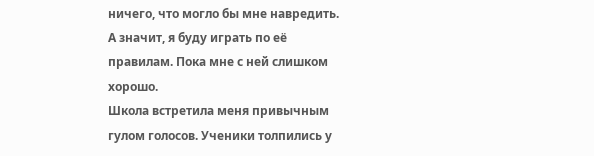ничего, что могло бы мне навредить. А значит, я буду играть по её правилам. Пока мне с ней слишком хорошо.
Школа встретила меня привычным гулом голосов. Ученики толпились у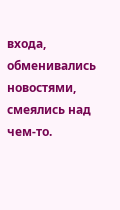входа, обменивались новостями, смеялись над чем-то.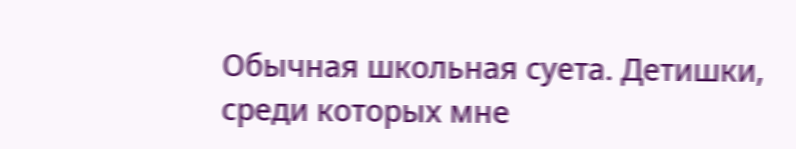Обычная школьная суета. Детишки, среди которых мне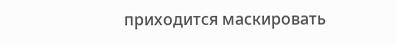приходится маскировать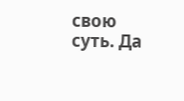свою суть. Да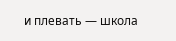и плевать — школа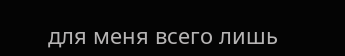для меня всего лишь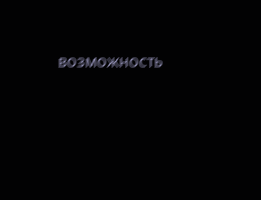возможность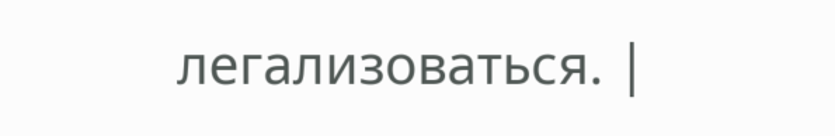легализоваться. |